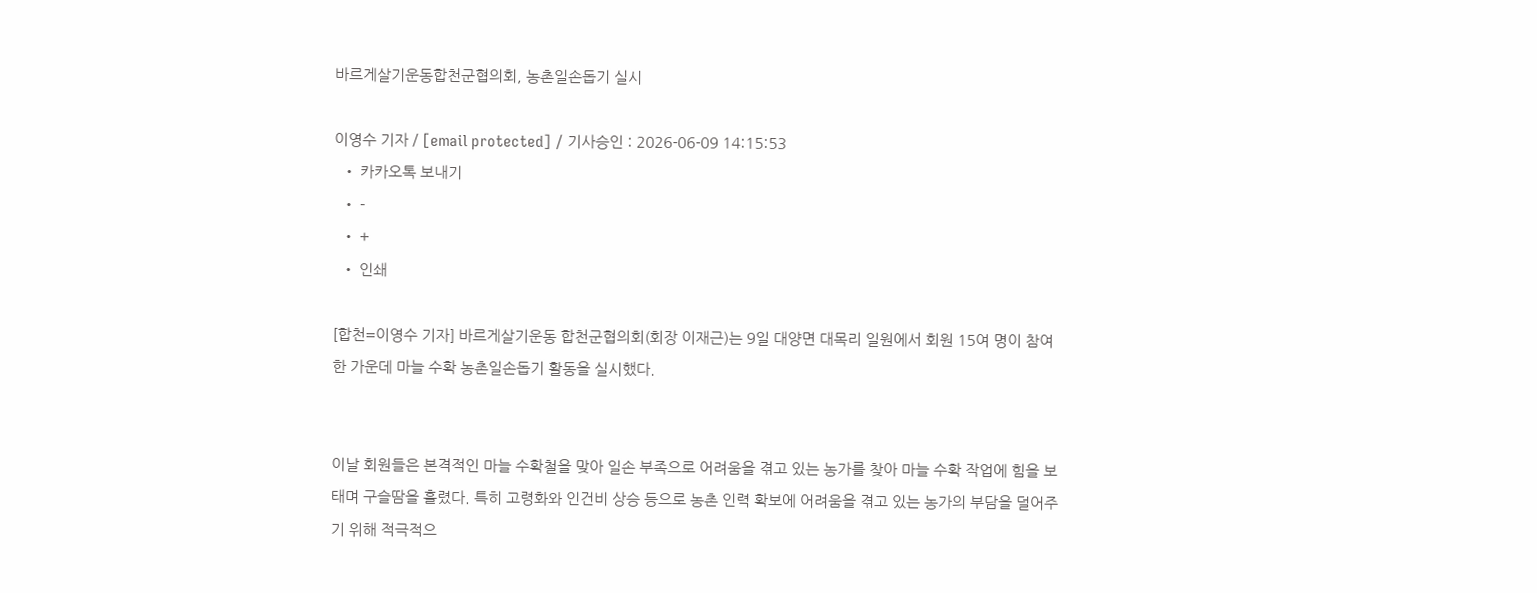바르게살기운동합천군협의회, 농촌일손돕기 실시

이영수 기자 / [email protected] / 기사승인 : 2026-06-09 14:15:53
  • 카카오톡 보내기
  • -
  • +
  • 인쇄

[합천=이영수 기자] 바르게살기운동 합천군협의회(회장 이재근)는 9일 대양면 대목리 일원에서 회원 15여 명이 참여한 가운데 마늘 수확 농촌일손돕기 활동을 실시했다.


이날 회원들은 본격적인 마늘 수확철을 맞아 일손 부족으로 어려움을 겪고 있는 농가를 찾아 마늘 수확 작업에 힘을 보태며 구슬땀을 흘렸다. 특히 고령화와 인건비 상승 등으로 농촌 인력 확보에 어려움을 겪고 있는 농가의 부담을 덜어주기 위해 적극적으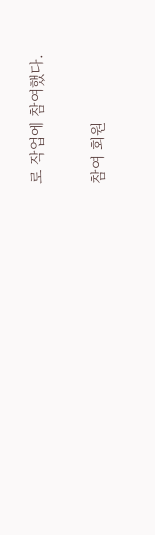로 작업에 참여했다.

참여 회원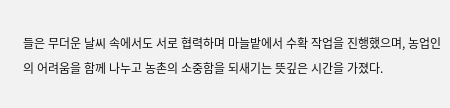들은 무더운 날씨 속에서도 서로 협력하며 마늘밭에서 수확 작업을 진행했으며, 농업인의 어려움을 함께 나누고 농촌의 소중함을 되새기는 뜻깊은 시간을 가졌다.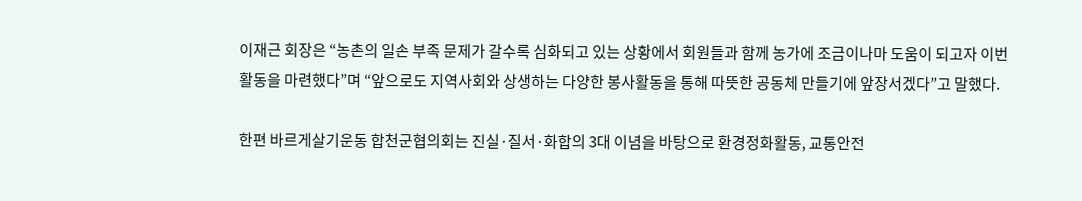이재근 회장은 “농촌의 일손 부족 문제가 갈수록 심화되고 있는 상황에서 회원들과 함께 농가에 조금이나마 도움이 되고자 이번 활동을 마련했다”며 “앞으로도 지역사회와 상생하는 다양한 봉사활동을 통해 따뜻한 공동체 만들기에 앞장서겠다”고 말했다.

한편 바르게살기운동 합천군협의회는 진실·질서·화합의 3대 이념을 바탕으로 환경정화활동, 교통안전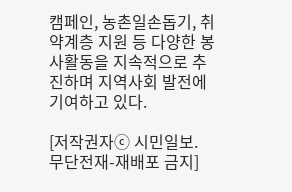캠페인, 농촌일손돕기, 취약계층 지원 등 다양한 봉사활동을 지속적으로 추진하며 지역사회 발전에 기여하고 있다.

[저작권자ⓒ 시민일보. 무단전재-재배포 금지]